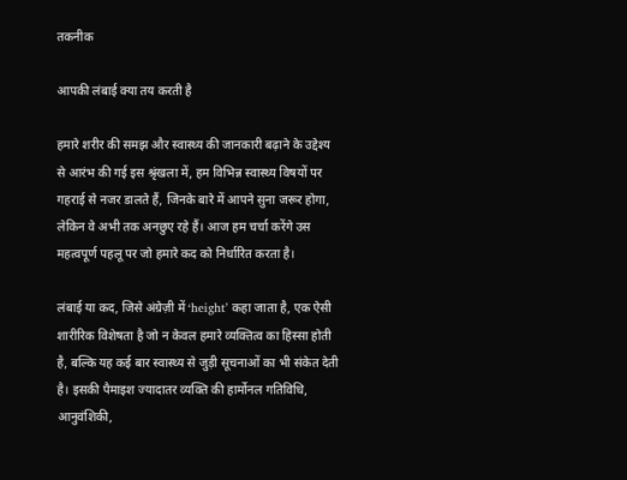तकनीक

आपकी लंबाई क्या तय करती है

हमारे शरीर की समझ और स्वास्थ्य की जानकारी बढ़ाने के उद्देश्य से आरंभ की गई इस श्रृंखला में, हम विभिन्न स्वास्थ्य विषयों पर गहराई से नजर डालते हैं, जिनके बारे में आपने सुना जरूर होगा, लेकिन वे अभी तक अनछुए रहे हैं। आज हम चर्चा करेंगे उस महत्वपूर्ण पहलू पर जो हमारे कद को निर्धारित करता है।

लंबाई या कद, जिसे अंग्रेज़ी में ‘height’ कहा जाता है, एक ऐसी शारीरिक विशेषता है जो न केवल हमारे व्यक्तित्व का हिस्सा होती है, बल्कि यह कई बार स्वास्थ्य से जुड़ी सूचनाओं का भी संकेत देती है। इसकी पैमाइश ज्यादातर व्यक्ति की हार्मोनल गतिविधि, आनुवंशिकी,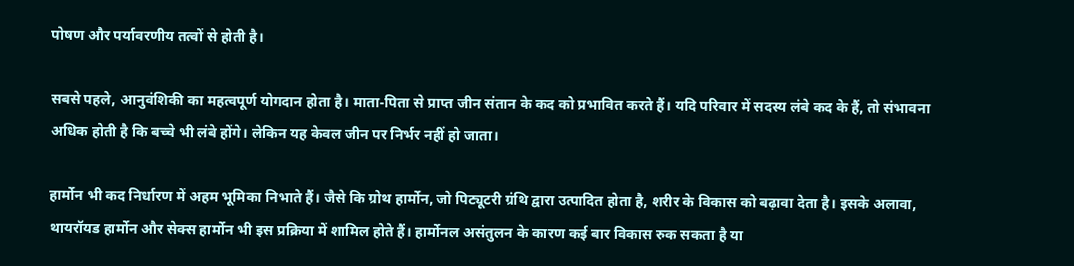पोषण और पर्यावरणीय तत्वों से होती है।

सबसे पहले, आनुवंशिकी का महत्वपूर्ण योगदान होता है। माता-पिता से प्राप्त जीन संतान के कद को प्रभावित करते हैं। यदि परिवार में सदस्य लंबे कद के हैं, तो संभावना अधिक होती है कि बच्चे भी लंबे होंगे। लेकिन यह केवल जीन पर निर्भर नहीं हो जाता।

हार्मोन भी कद निर्धारण में अहम भूमिका निभाते हैं। जैसे कि ग्रोथ हार्मोन, जो पिट्यूटरी ग्रंथि द्वारा उत्पादित होता है, शरीर के विकास को बढ़ावा देता है। इसके अलावा, थायरॉयड हार्मोन और सेक्स हार्मोन भी इस प्रक्रिया में शामिल होते हैं। हार्मोनल असंतुलन के कारण कई बार विकास रुक सकता है या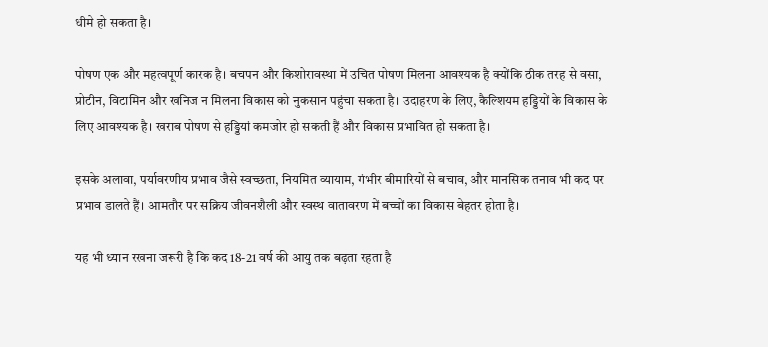धीमे हो सकता है।

पोषण एक और महत्वपूर्ण कारक है। बचपन और किशोरावस्था में उचित पोषण मिलना आवश्यक है क्योंकि ठीक तरह से वसा, प्रोटीन, विटामिन और खनिज न मिलना विकास को नुकसान पहुंचा सकता है। उदाहरण के लिए, कैल्शियम हड्डियों के विकास के लिए आवश्यक है। खराब पोषण से हड्डियां कमजोर हो सकती हैं और विकास प्रभावित हो सकता है।

इसके अलावा, पर्यावरणीय प्रभाव जैसे स्वच्छता, नियमित व्यायाम, गंभीर बीमारियों से बचाव, और मानसिक तनाव भी कद पर प्रभाव डालते हैं। आमतौर पर सक्रिय जीवनशैली और स्वस्थ वातावरण में बच्चों का विकास बेहतर होता है।

यह भी ध्यान रखना जरूरी है कि कद 18-21 वर्ष की आयु तक बढ़ता रहता है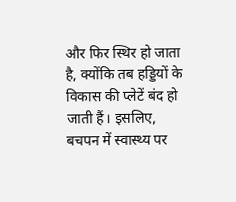और फिर स्थिर हो जाता है, क्योंकि तब हड्डियों के विकास की प्लेटें बंद हो जाती हैं। इसलिए, बचपन में स्वास्थ्य पर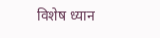विशेष ध्यान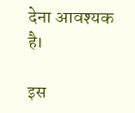देना आवश्यक है।

इस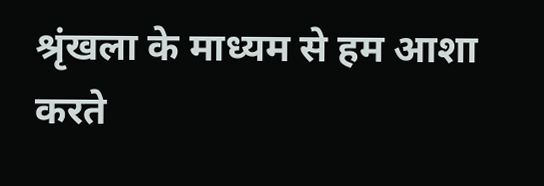श्रृंखला के माध्यम से हम आशा करते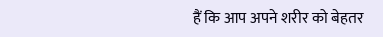हैं कि आप अपने शरीर को बेहतर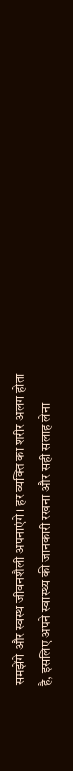समझेंगे और स्वस्थ जीवनशैली अपनाएंगे। हर व्यक्ति का शरीर अलग होता है, इसलिए अपने स्वास्थ्य की जानकारी रखना और सही सलाह लेना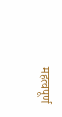महत्वपूर्ण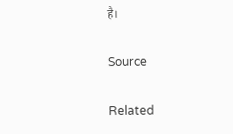है।

Source

Related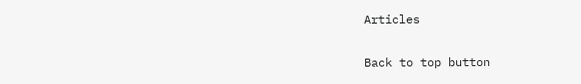Articles

Back to top button